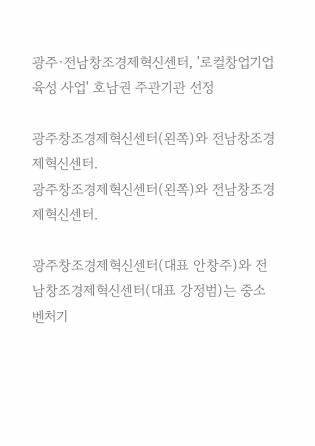광주·전남창조경제혁신센터, '로컬창업기업 육성 사업' 호남권 주관기관 선정

광주창조경제혁신센터(왼쪽)와 전남창조경제혁신센터.
광주창조경제혁신센터(왼쪽)와 전남창조경제혁신센터.

광주창조경제혁신센터(대표 안창주)와 전남창조경제혁신센터(대표 강정범)는 중소벤처기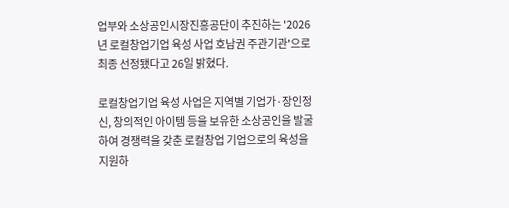업부와 소상공인시장진흥공단이 추진하는 '2026년 로컬창업기업 육성 사업 호남권 주관기관'으로 최종 선정됐다고 26일 밝혔다.

로컬창업기업 육성 사업은 지역별 기업가·장인정신, 창의적인 아이템 등을 보유한 소상공인을 발굴하여 경쟁력을 갖춘 로컬창업 기업으로의 육성을 지원하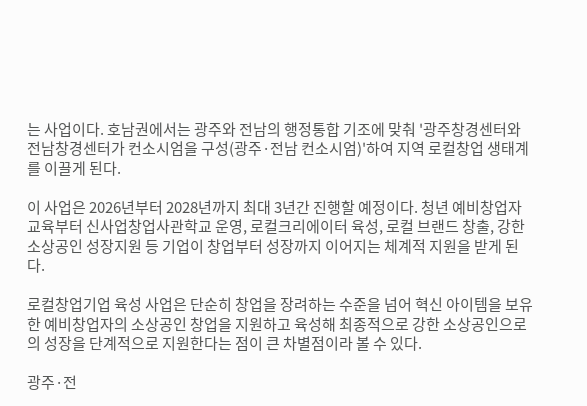는 사업이다. 호남권에서는 광주와 전남의 행정통합 기조에 맞춰 '광주창경센터와 전남창경센터가 컨소시엄을 구성(광주·전남 컨소시엄)'하여 지역 로컬창업 생태계를 이끌게 된다.

이 사업은 2026년부터 2028년까지 최대 3년간 진행할 예정이다. 청년 예비창업자 교육부터 신사업창업사관학교 운영, 로컬크리에이터 육성, 로컬 브랜드 창출, 강한 소상공인 성장지원 등 기업이 창업부터 성장까지 이어지는 체계적 지원을 받게 된다.

로컬창업기업 육성 사업은 단순히 창업을 장려하는 수준을 넘어 혁신 아이템을 보유한 예비창업자의 소상공인 창업을 지원하고 육성해 최종적으로 강한 소상공인으로의 성장을 단계적으로 지원한다는 점이 큰 차별점이라 볼 수 있다.

광주·전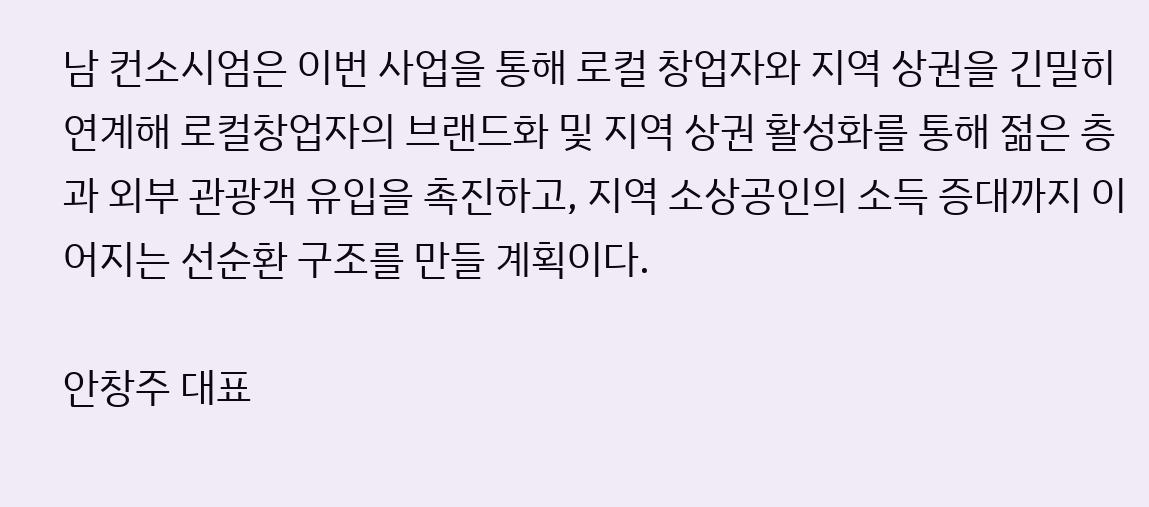남 컨소시엄은 이번 사업을 통해 로컬 창업자와 지역 상권을 긴밀히 연계해 로컬창업자의 브랜드화 및 지역 상권 활성화를 통해 젊은 층과 외부 관광객 유입을 촉진하고, 지역 소상공인의 소득 증대까지 이어지는 선순환 구조를 만들 계획이다.

안창주 대표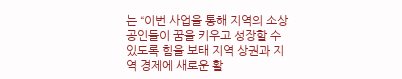는 “이번 사업을 통해 지역의 소상공인들이 꿈을 키우고 성장할 수 있도록 힘을 보태 지역 상권과 지역 경제에 새로운 활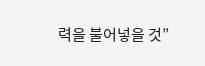력을 불어넣을 것”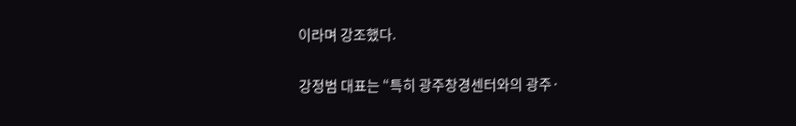이라며 강조했다.

강정범 대표는 “특히 광주창경센터와의 광주·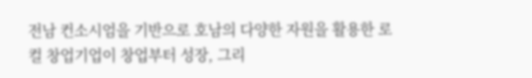전남 컨소시엄을 기반으로 호남의 다양한 자원을 활용한 로컬 창업기업이 창업부터 성장, 그리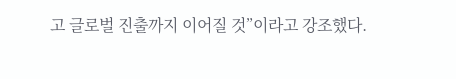고 글로벌 진출까지 이어질 것”이라고 강조했다.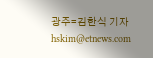광주=김한식 기자 hskim@etnews.com